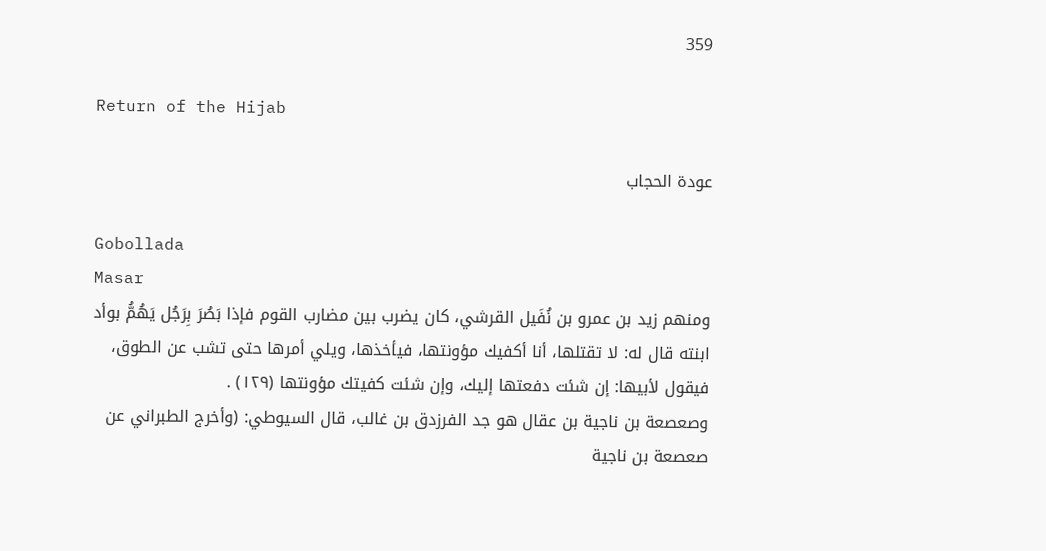359

Return of the Hijab

عودة الحجاب

Gobollada
Masar
ومنهم زيد بن عمرو بن نُفَيل القرشي، كان يضرب بين مضارب القوم فإذا بَصُرَ بِرَجُل يَهُمُّ بوأد ابنته قال له: لا تقتلها، أنا أكفيك مؤونتها، فيأخذها، ويلي أمرها حتى تشب عن الطوق، فيقول لأبيها: إن شئت دفعتها إليك، وإن شئت كفيتك مؤونتها (١٢٩) .
وصعصعة بن ناجية بن عقال هو جد الفرزدق بن غالب، قال السيوطي: (وأخرج الطبراني عن صعصعة بن ناجية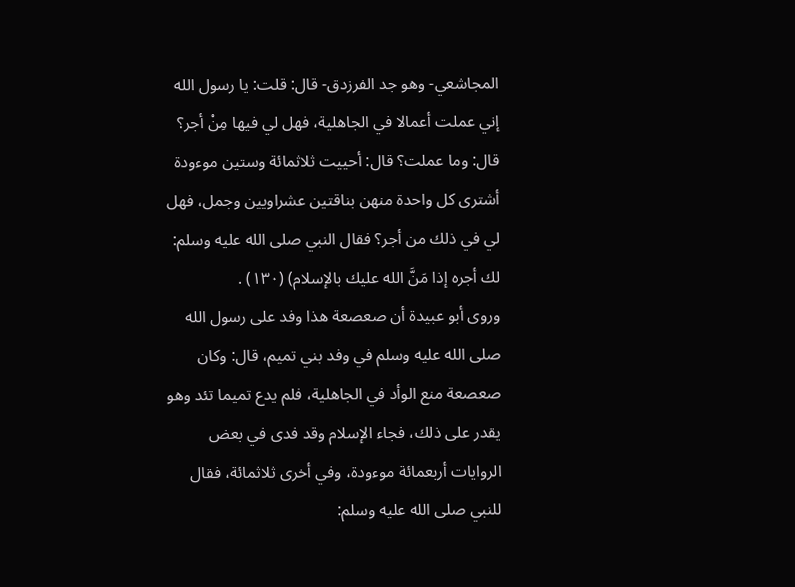المجاشعي- وهو جد الفرزدق- قال: قلت: يا رسول الله إني عملت أعمالا في الجاهلية، فهل لي فيها مِنْ أجر؟ قال: وما عملت؟ قال: أحييت ثلاثمائة وستين موءودة أشترى كل واحدة منهن بناقتين عشراويين وجمل، فهل لي في ذلك من أجر؟ فقال النبي صلى الله عليه وسلم: لك أجره إذا مَنَّ الله عليك بالإسلام) (١٣٠) .
وروى أبو عبيدة أن صعصعة هذا وفد على رسول الله صلى الله عليه وسلم في وفد بني تميم، قال: وكان صعصعة منع الوأد في الجاهلية، فلم يدع تميما تئد وهو يقدر على ذلك، فجاء الإسلام وقد فدى في بعض الروايات أربعمائة موءودة، وفي أخرى ثلاثمائة، فقال للنبي صلى الله عليه وسلم: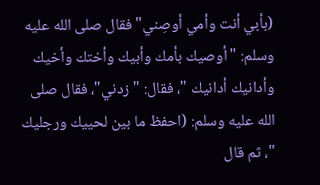(بأبي أنت وأمي أوصِني" فقال صلى الله عليه وسلم: "أوصيك بأمك وأبيك وأختك وأخيك وأدانيك أدانيك "، فقال: " زدني"، فقال صلى الله عليه وسلم: (احفظ ما بين لحييك ورجليك "، ثم قال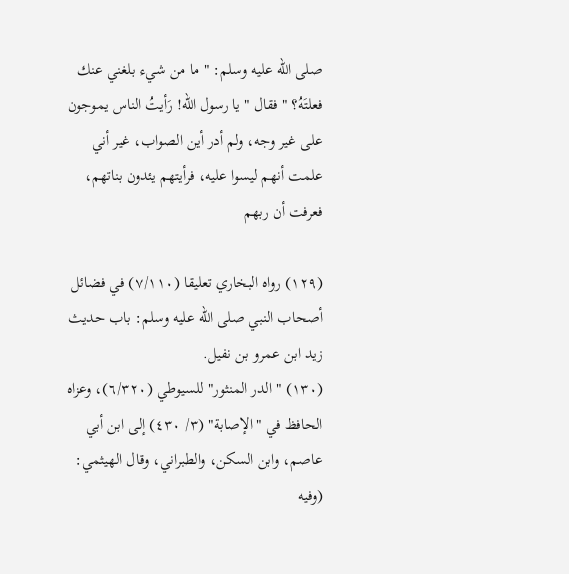صلى الله عليه وسلم: " ما من شيء بلغني عنك فعلتَهُ؟ " فقال " يا رسول الله! رَأيتُ الناس يموجون على غير وجه، ولم أدر أين الصواب، غير أني علمت أنهم ليسوا عليه، فرأيتهم يئدون بناتهم، فعرفت أن ربهم

(١٢٩) رواه البخاري تعليقا (٧/١١٠) في فضائل أصحاب النبي صلى الله عليه وسلم: باب حديث زيد ابن عمرو بن نفيل.
(١٣٠) " الدر المنثور" للسيوطي (٦/٣٢٠)، وعزاه الحافظ في "الإصابة" (٣/ ٤٣٠) إلى ابن أبي عاصم، وابن السكن، والطبراني، وقال الهيثمي: (وفيه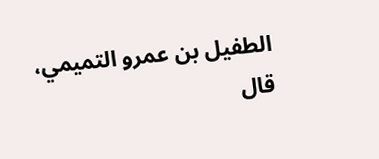الطفيل بن عمرو التميمي، قال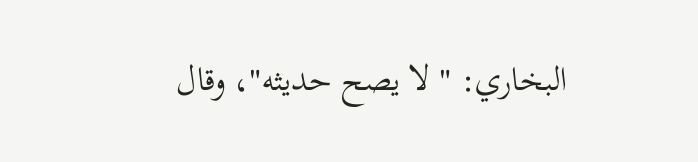البخاري: " لا يصح حديثه"، وقال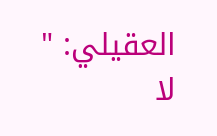العقيلي: " لا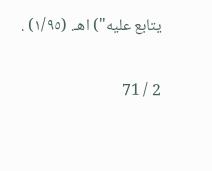يتابع عليه") اهـ. (١/٩٥) .

2 / 71